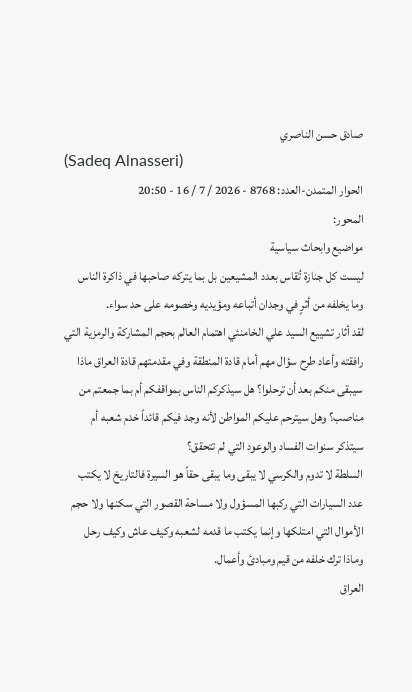صادق حسن الناصري
(Sadeq Alnasseri)
الحوار المتمدن-العدد: 8768 - 2026 / 7 / 16 - 20:50
المحور:
مواضيع وابحاث سياسية
ليست كل جنازة تُقاس بعدد المشيعين بل بما يتركه صاحبها في ذاكرة الناس وما يخلفه من أثرٍ في وجدان أتباعه ومؤيديه وخصومه على حد سواء.
لقد أثار تشييع السيد علي الخامنئي اهتمام العالم بحجم المشاركة والرمزية التي رافقته وأعاد طرح سؤال مهم أمام قادة المنطقة وفي مقدمتهم قادة العراق ماذا سيبقى منكم بعد أن ترحلوا؟ هل سيذكركم الناس بمواقفكم أم بما جمعتم من مناصب؟ وهل سيترحم عليكم المواطن لأنه وجد فيكم قائداً خدم شعبه أم سيتذكر سنوات الفساد والوعود التي لم تتحقق؟
السلطة لا تدوم والكرسي لا يبقى وما يبقى حقاً هو السيرة فالتاريخ لا يكتب عدد السيارات التي ركبها المسؤول ولا مساحة القصور التي سكنها ولا حجم الأموال التي امتلكها وإنما يكتب ما قدمه لشعبه وكيف عاش وكيف رحل وماذا ترك خلفه من قيم ومبادئ وأعمال.
العراق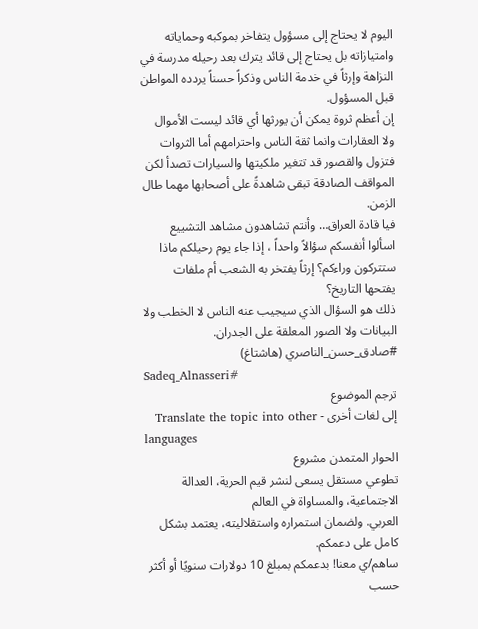اليوم لا يحتاج إلى مسؤول يتفاخر بموكبه وحماياته وامتيازاته بل يحتاج إلى قائد يترك بعد رحيله مدرسة في النزاهة وإرثاً في خدمة الناس وذكراً حسناً يردده المواطن قبل المسؤول.
إن أعظم ثروة يمكن أن يورثها أي قائد ليست الأموال ولا العقارات وانما ثقة الناس واحترامهم أما الثروات فتزول والقصور قد تتغير ملكيتها والسيارات تصدأ لكن المواقف الصادقة تبقى شاهدةً على أصحابها مهما طال الزمن.
فيا قادة العراق… وأنتم تشاهدون مشاهد التشييع اسألوا أنفسكم سؤالاً واحداً ، إذا جاء يوم رحيلكم ماذا ستتركون وراءكم؟ إرثاً يفتخر به الشعب أم ملفات يفتحها التاريخ؟
ذلك هو السؤال الذي سيجيب عنه الناس لا الخطب ولا البيانات ولا الصور المعلقة على الجدران.
#صادق_حسن_الناصري (هاشتاغ)
Sadeq_Alnasseri#
ترجم الموضوع
إلى لغات أخرى - Translate the topic into other
languages
الحوار المتمدن مشروع
تطوعي مستقل يسعى لنشر قيم الحرية، العدالة الاجتماعية، والمساواة في العالم
العربي. ولضمان استمراره واستقلاليته، يعتمد بشكل كامل على دعمكم.
ساهم/ي معنا! بدعمكم بمبلغ 10 دولارات سنويًا أو أكثر حسب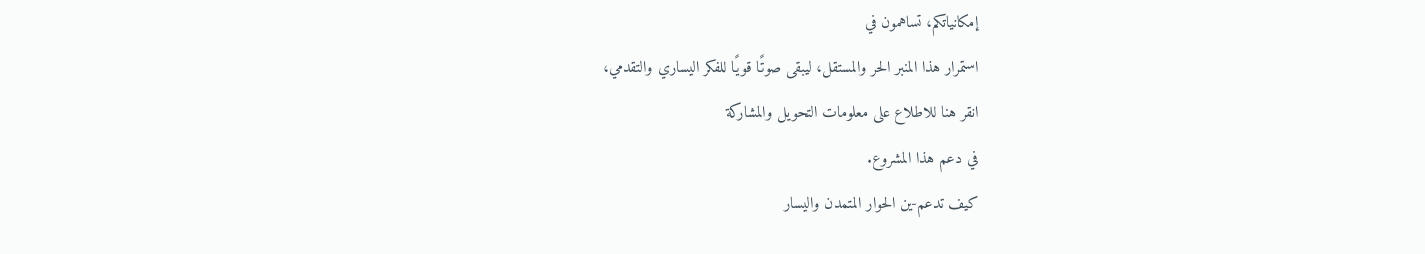إمكانياتكم، تساهمون في
استمرار هذا المنبر الحر والمستقل، ليبقى صوتًا قويًا للفكر اليساري والتقدمي،
انقر هنا للاطلاع على معلومات التحويل والمشاركة
في دعم هذا المشروع.
كيف تدعم-ين الحوار المتمدن واليسار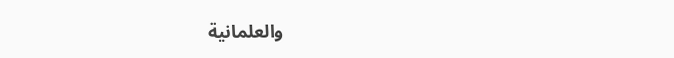والعلمانية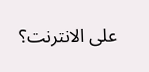على الانترنت؟